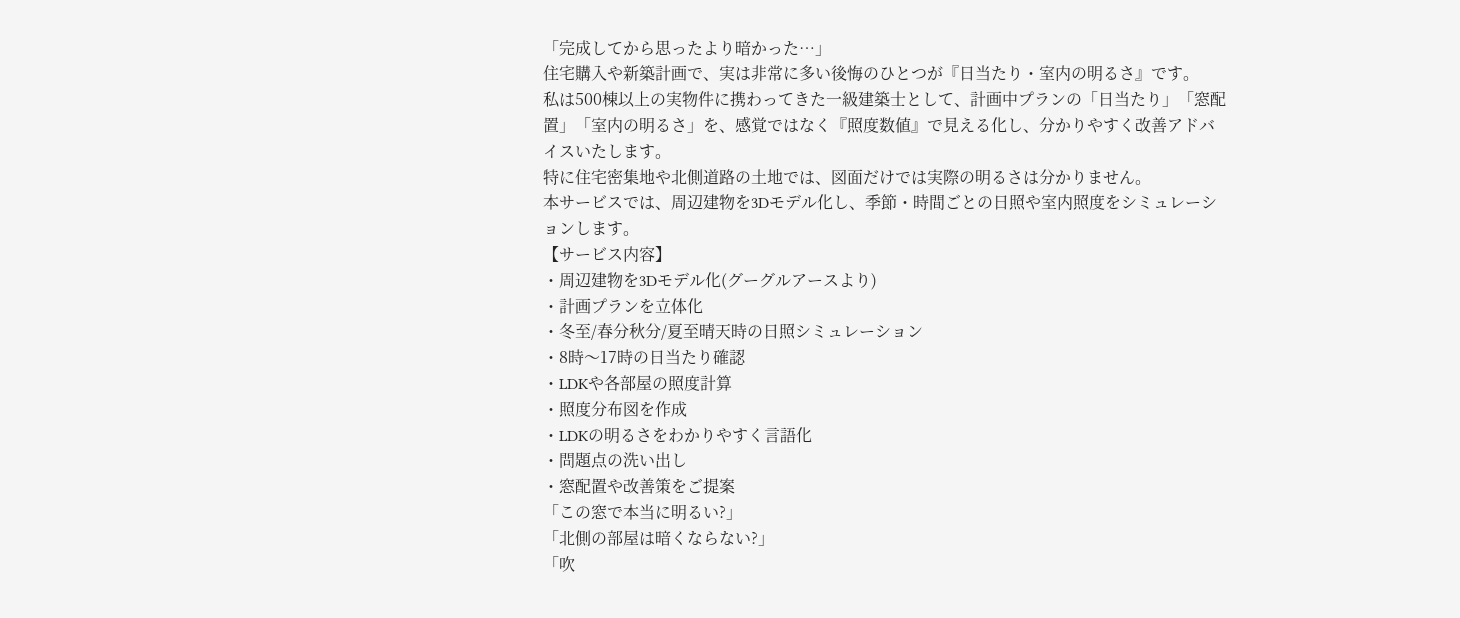「完成してから思ったより暗かった…」
住宅購入や新築計画で、実は非常に多い後悔のひとつが『日当たり・室内の明るさ』です。
私は500棟以上の実物件に携わってきた一級建築士として、計画中プランの「日当たり」「窓配置」「室内の明るさ」を、感覚ではなく『照度数値』で見える化し、分かりやすく改善アドバイスいたします。
特に住宅密集地や北側道路の土地では、図面だけでは実際の明るさは分かりません。
本サービスでは、周辺建物を3Dモデル化し、季節・時間ごとの日照や室内照度をシミュレーションします。
【サービス内容】
・周辺建物を3Dモデル化(グーグルアースより)
・計画プランを立体化
・冬至/春分秋分/夏至晴天時の日照シミュレーション
・8時〜17時の日当たり確認
・LDKや各部屋の照度計算
・照度分布図を作成
・LDKの明るさをわかりやすく言語化
・問題点の洗い出し
・窓配置や改善策をご提案
「この窓で本当に明るい?」
「北側の部屋は暗くならない?」
「吹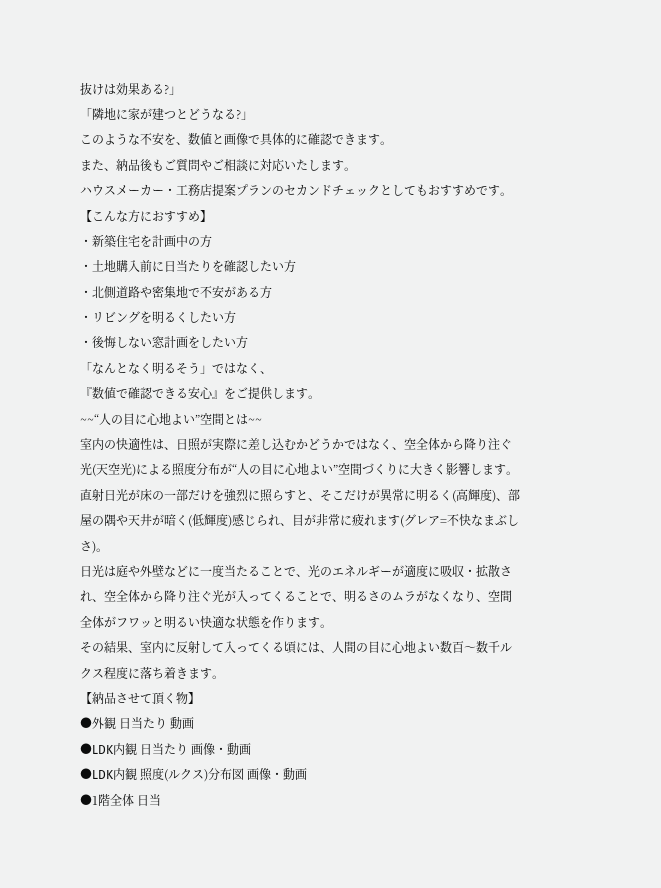抜けは効果ある?」
「隣地に家が建つとどうなる?」
このような不安を、数値と画像で具体的に確認できます。
また、納品後もご質問やご相談に対応いたします。
ハウスメーカー・工務店提案プランのセカンドチェックとしてもおすすめです。
【こんな方におすすめ】
・新築住宅を計画中の方
・土地購入前に日当たりを確認したい方
・北側道路や密集地で不安がある方
・リビングを明るくしたい方
・後悔しない窓計画をしたい方
「なんとなく明るそう」ではなく、
『数値で確認できる安心』をご提供します。
~~“人の目に心地よい”空間とは~~
室内の快適性は、日照が実際に差し込むかどうかではなく、空全体から降り注ぐ光(天空光)による照度分布が“人の目に心地よい”空間づくりに大きく影響します。
直射日光が床の一部だけを強烈に照らすと、そこだけが異常に明るく(高輝度)、部屋の隅や天井が暗く(低輝度)感じられ、目が非常に疲れます(グレア=不快なまぶしさ)。
日光は庭や外壁などに一度当たることで、光のエネルギーが適度に吸収・拡散され、空全体から降り注ぐ光が入ってくることで、明るさのムラがなくなり、空間全体がフワッと明るい快適な状態を作ります。
その結果、室内に反射して入ってくる頃には、人間の目に心地よい数百〜数千ルクス程度に落ち着きます。
【納品させて頂く物】
●外観 日当たり 動画
●LDK内観 日当たり 画像・動画
●LDK内観 照度(ルクス)分布図 画像・動画
●1階全体 日当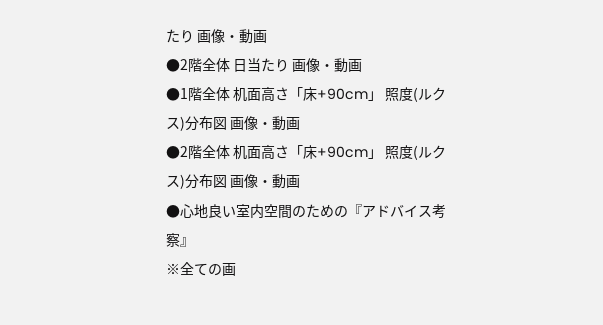たり 画像・動画
●2階全体 日当たり 画像・動画
●1階全体 机面高さ「床+90cm」 照度(ルクス)分布図 画像・動画
●2階全体 机面高さ「床+90cm」 照度(ルクス)分布図 画像・動画
●心地良い室内空間のための『アドバイス考察』
※全ての画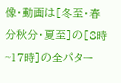像・動画は[冬至・春分秋分・夏至]の[8時~17時]の全パター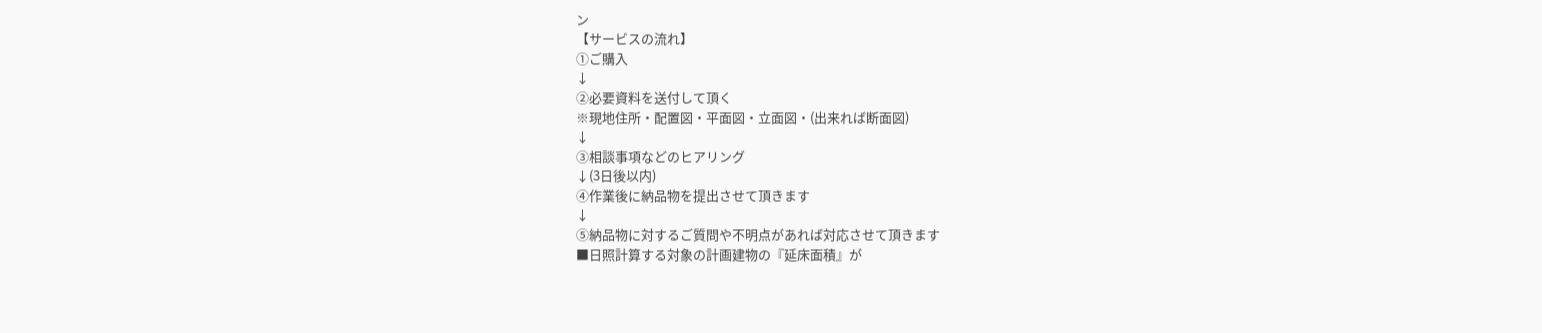ン
【サービスの流れ】
①ご購入
↓
②必要資料を送付して頂く
※現地住所・配置図・平面図・立面図・(出来れば断面図)
↓
③相談事項などのヒアリング
↓(3日後以内)
④作業後に納品物を提出させて頂きます
↓
⑤納品物に対するご質問や不明点があれば対応させて頂きます
■日照計算する対象の計画建物の『延床面積』が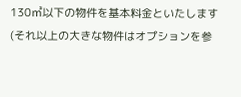130㎡以下の物件を基本料金といたします
(それ以上の大きな物件はオプションを参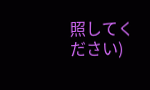照してください)